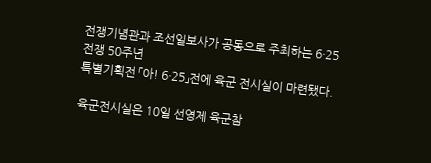전쟁기념관과 조선일보사가 공동으로 주최하는 6·25 전쟁 50주년
특별기획전 「아! 6·25」전에 육군 전시실이 마련됐다.

육군전시실은 10일 선영제 육군참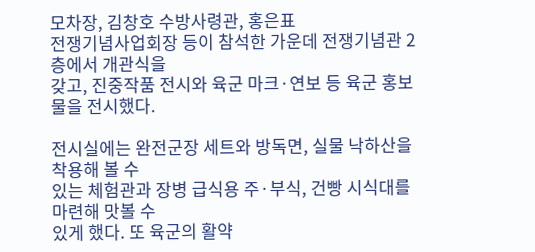모차장, 김창호 수방사령관, 홍은표
전쟁기념사업회장 등이 참석한 가운데 전쟁기념관 2층에서 개관식을
갖고, 진중작품 전시와 육군 마크·연보 등 육군 홍보물을 전시했다.

전시실에는 완전군장 세트와 방독면, 실물 낙하산을 착용해 볼 수
있는 체험관과 장병 급식용 주·부식, 건빵 시식대를 마련해 맛볼 수
있게 했다. 또 육군의 활약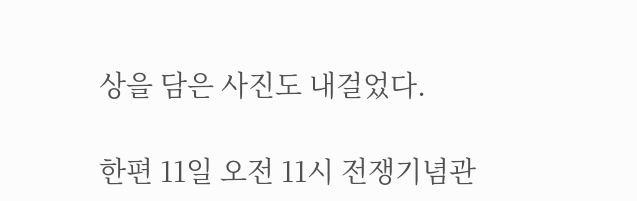상을 담은 사진도 내걸었다.

한편 11일 오전 11시 전쟁기념관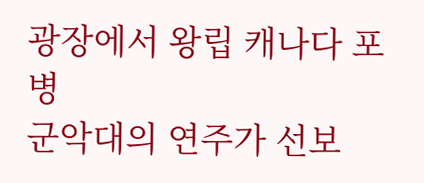광장에서 왕립 캐나다 포병
군악대의 연주가 선보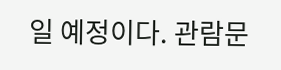일 예정이다. 관람문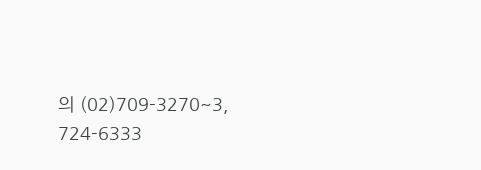의 (02)709-3270~3, 724-6333